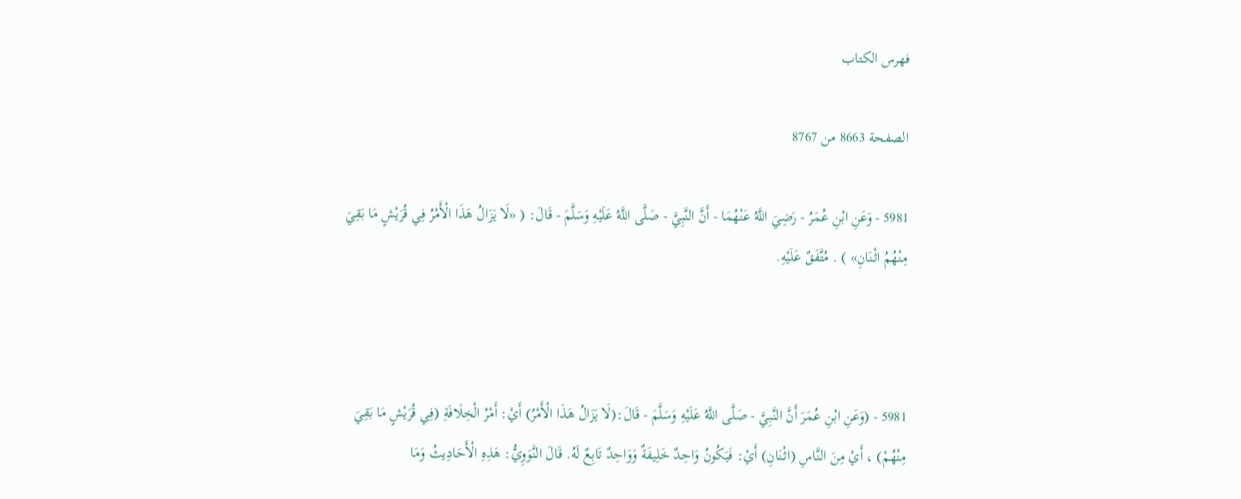فهرس الكتاب

الصفحة 8663 من 8767

5981 - وَعَنِ ابْنِ عُمَرُ - رَضِيَ اللَّهُ عَنْهُمَا - أَنَّ النَّبِيَّ - صَلَّى اللَّهُ عَلَيْهِ وَسَلَّمَ - قَالَ: ( «لَا يَزَالُ هَذَا الْأَمْرُ فِي قُرَيْشٍ مَا بَقِيَ مِنْهُمُ اثْنَانِ» ) . مُتَّفَقٌ عَلَيْهِ.



5981 - (وَعَنِ ابْنِ عُمَرَ أَنَّ النَّبِيَّ - صَلَّى اللَّهُ عَلَيْهِ وَسَلَّمَ - قَالَ:(لَا يَزَالُ هَذَا الْأَمْرُ) أَيْ: أَمْرُ الْخِلَافَةِ (فِي قُرَيْشٍ مَا بَقِيَ مِنْهُمْ) ، أَيْ مِنَ النَّاسِ (اثْنَانِ) أَيْ: فَيَكُونُ وَاحِدٌ خَلِيفَةٌ وَوَاحِدٌ تَابِعٌ لَهُ. قَالَ النَّوَوِيُّ: هَذِهِ الْأَحَادِيثُ وَمَا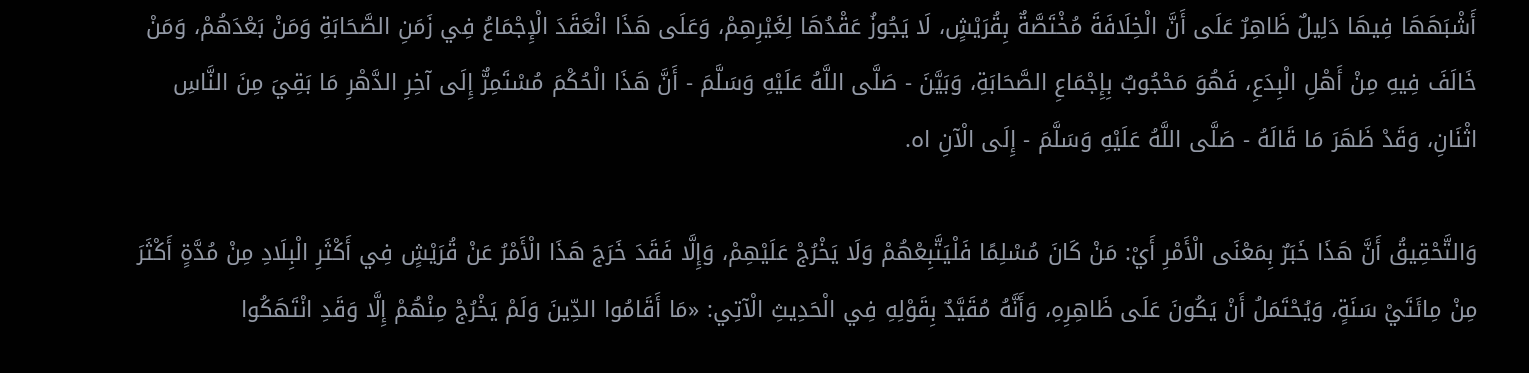أَشْبَهَهَا فِيهَا دَلِيلٌ ظَاهِرٌ عَلَى أَنَّ الْخِلَافَةَ مُخْتَصَّةٌ بِقُرَيْشٍ، لَا يَجُوزُ عَقْدُهَا لِغَيْرِهِمْ، وَعَلَى هَذَا انْعَقَدَ الْإِجْمَاعُ فِي زَمَنِ الصَّحَابَةِ وَمَنْ بَعْدَهُمْ، وَمَنْ خَالَفَ فِيهِ مِنْ أَهْلِ الْبِدَعِ، فَهُوَ مَحْجُوبٌ بِإِجْمَاعِ الصَّحَابَةِ، وَبَيَّنَ - صَلَّى اللَّهُ عَلَيْهِ وَسَلَّمَ - أَنَّ هَذَا الْحُكْمَ مُسْتَمِرٌّ إِلَى آخِرِ الدَّهْرِ مَا بَقِيَ مِنَ النَّاسِ اثْنَانِ، وَقَدْ ظَهَرَ مَا قَالَهُ - صَلَّى اللَّهُ عَلَيْهِ وَسَلَّمَ - إِلَى الْآنِ اه.

وَالتَّحْقِيقُ أَنَّ هَذَا خَبَرٌ بِمَعْنَى الْأَمْرِ أَيْ: مَنْ كَانَ مُسْلِمًا فَلْيَتَّبِعْهُمْ وَلَا يَخْرُجْ عَلَيْهِمْ، وَإِلَّا فَقَدَ خَرَجَ هَذَا الْأَمْرُ عَنْ قُرَيْشٍ فِي أَكْثَرِ الْبِلَادِ مِنْ مُدَّةٍ أَكْثَرَ مِنْ مِائَتَيْ سَنَةٍ، وَيُحْتَمَلُ أَنْ يَكُونَ عَلَى ظَاهِرِهِ، وَأَنَّهُ مُقَيَّدٌ بِقَوْلِهِ فِي الْحَدِيثِ الْآتِي: «مَا أَقَامُوا الدِّينَ وَلَمْ يَخْرُجْ مِنْهُمْ إِلَّا وَقَدِ انْتَهَكُوا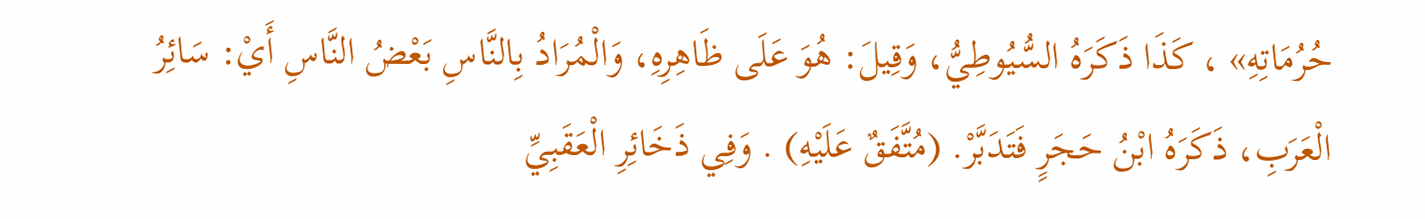حُرُمَاتِهِ» ، كَذَا ذَكَرَهُ السُّيُوطِيُّ، وَقِيلَ: هُوَ عَلَى ظَاهِرِهِ، وَالْمُرَادُ بِالنَّاسِ بَعْضُ النَّاسِ أَيْ: سَائِرُ الْعَرَبِ، ذَكَرَهُ ابْنُ حَجَرٍ فَتَدَبَّرْ. (مُتَّفَقٌ عَلَيْهِ) . وَفِي ذَخَائِرِ الْعَقَبِيِّ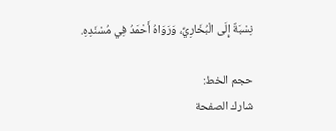نِسْبَةٌ إِلَى الْبُخَارِيِّ، وَرَوَاهُ أَحْمَدُ فِي مُسْنَدِهِ.

حجم الخط:
شارك الصفحة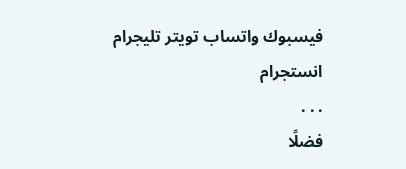فيسبوك واتساب تويتر تليجرام انستجرام
. . .
فضلًا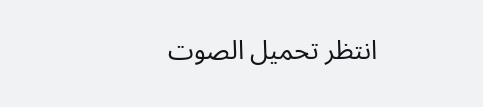انتظر تحميل الصوت